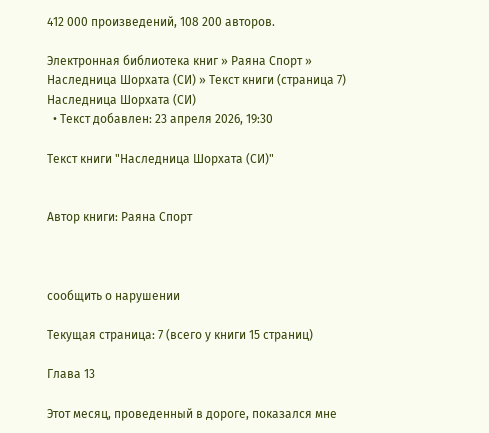412 000 произведений, 108 200 авторов.

Электронная библиотека книг » Раяна Спорт » Наследница Шорхата (СИ) » Текст книги (страница 7)
Наследница Шорхата (СИ)
  • Текст добавлен: 23 апреля 2026, 19:30

Текст книги "Наследница Шорхата (СИ)"


Автор книги: Раяна Спорт



сообщить о нарушении

Текущая страница: 7 (всего у книги 15 страниц)

Глава 13

Этот месяц, проведенный в дороге, показался мне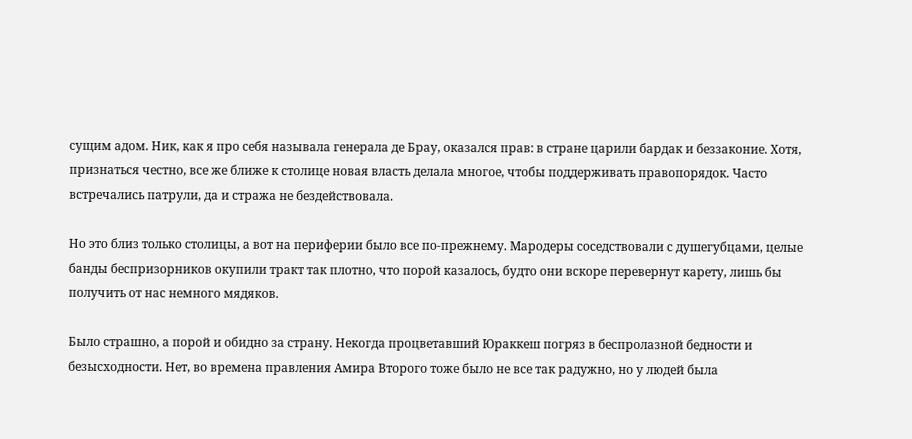сущим адом. Ник, как я про себя называла генерала де Брау, оказался прав: в стране царили бардак и беззаконие. Хотя, признаться честно, все же ближе к столице новая власть делала многое, чтобы поддерживать правопорядок. Часто встречались патрули, да и стража не бездействовала.

Но это близ только столицы, а вот на периферии было все по-прежнему. Мародеры соседствовали с душегубцами, целые банды беспризорников окупили тракт так плотно, что порой казалось, будто они вскоре перевернут карету, лишь бы получить от нас немного мядяков.

Было страшно, а порой и обидно за страну. Некогда процветавший Юраккеш погряз в беспролазной бедности и безысходности. Нет, во времена правления Амира Второго тоже было не все так радужно, но у людей была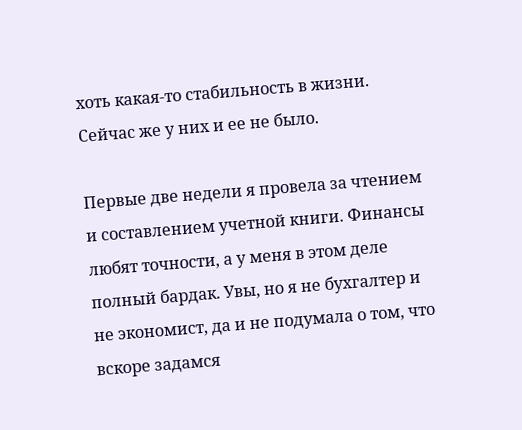хоть какая-то стабильность в жизни. Сейчас же у них и ее не было.

Первые две недели я провела за чтением и составлением учетной книги. Финансы любят точности, а у меня в этом деле полный бардак. Увы, но я не бухгалтер и не экономист, да и не подумала о том, что вскоре задамся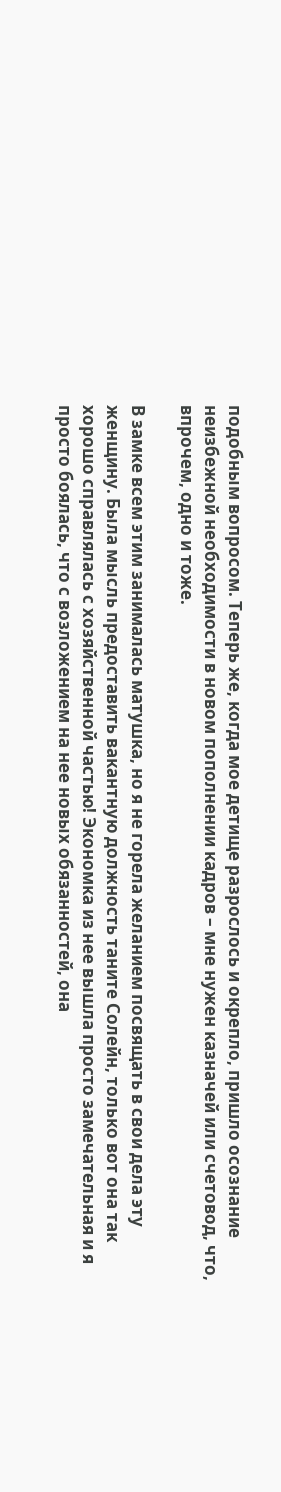подобным вопросом. Теперь же, когда мое детище разрослось и окрепло, пришло осознание неизбежной необходимости в новом пополнении кадров – мне нужен казначей или счетовод, что, впрочем, одно и тоже.

В замке всем этим занималась матушка, но я не горела желанием посвящать в свои дела эту женщину. Была мысль предоставить вакантную должность таните Солейн, только вот она так хорошо справлялась с хозяйственной частью! Экономка из нее вышла просто замечательная и я просто боялась, что с возложением на нее новых обязанностей, она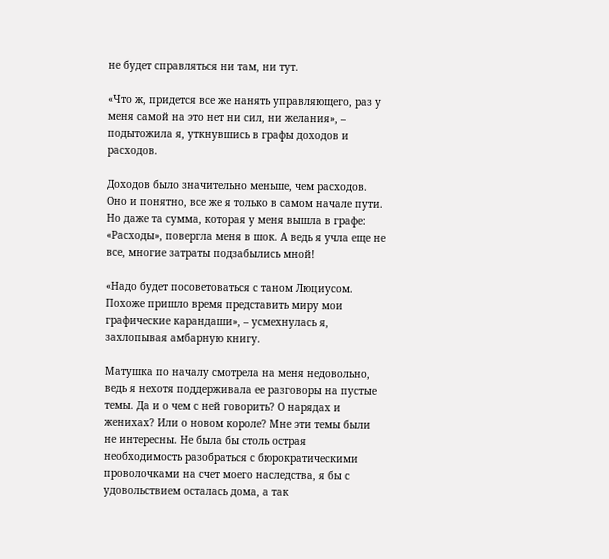не будет справляться ни там, ни тут.

«Что ж, придется все же нанять управляющего, раз у меня самой на это нет ни сил, ни желания», – подытожила я, уткнувшись в графы доходов и расходов.

Доходов было значительно меньше, чем расходов. Оно и понятно, все же я только в самом начале пути. Но даже та сумма, которая у меня вышла в графе: «Расходы», повергла меня в шок. А ведь я учла еще не все, многие затраты подзабылись мной!

«Надо будет посоветоваться с таном Люциусом. Похоже пришло время представить миру мои графические карандаши», – усмехнулась я, захлопывая амбарную книгу.

Матушка по началу смотрела на меня недовольно, ведь я нехотя поддерживала ее разговоры на пустые темы. Да и о чем с ней говорить? О нарядах и женихах? Или о новом короле? Мне эти темы были не интересны. Не была бы столь острая необходимость разобраться с бюрократическими проволочками на счет моего наследства, я бы с удовольствием осталась дома, а так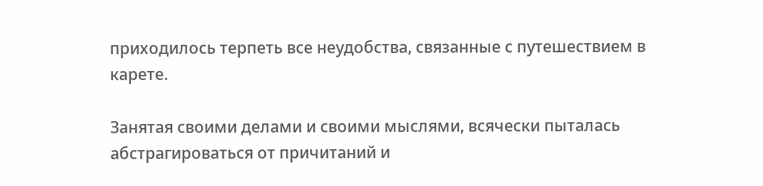приходилось терпеть все неудобства, связанные с путешествием в карете.

Занятая своими делами и своими мыслями, всячески пыталась абстрагироваться от причитаний и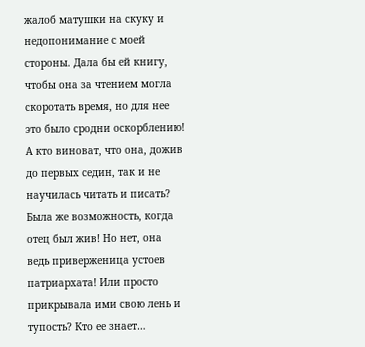жалоб матушки на скуку и недопонимание с моей стороны. Дала бы ей книгу, чтобы она за чтением могла скоротать время, но для нее это было сродни оскорблению! А кто виноват, что она, дожив до первых седин, так и не научилась читать и писать? Была же возможность, когда отец был жив! Но нет, она ведь приверженица устоев патриархата! Или просто прикрывала ими свою лень и тупость? Кто ее знает…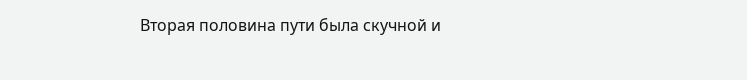Вторая половина пути была скучной и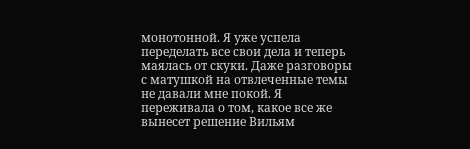монотонной. Я уже успела переделать все свои дела и теперь маялась от скуки. Даже разговоры с матушкой на отвлеченные темы не давали мне покой. Я переживала о том, какое все же вынесет решение Вильям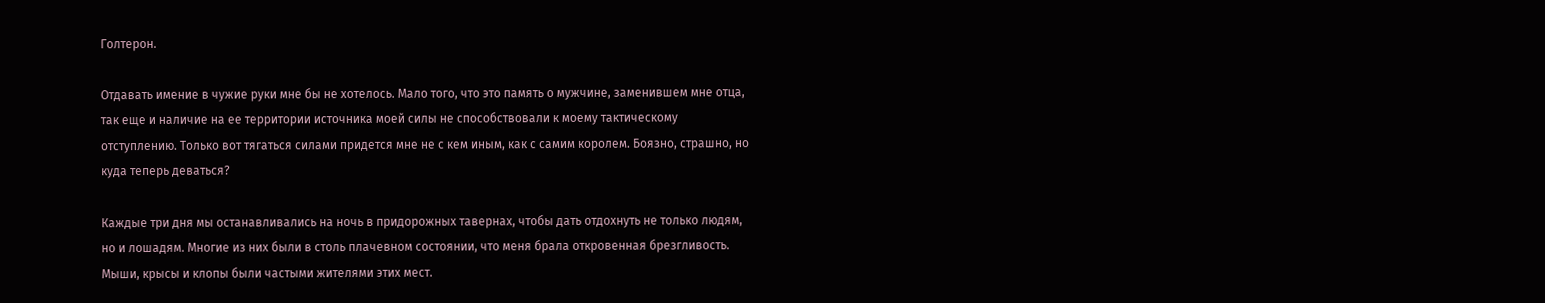Голтерон.

Отдавать имение в чужие руки мне бы не хотелось. Мало того, что это память о мужчине, заменившем мне отца, так еще и наличие на ее территории источника моей силы не способствовали к моему тактическому отступлению. Только вот тягаться силами придется мне не с кем иным, как с самим королем. Боязно, страшно, но куда теперь деваться?

Каждые три дня мы останавливались на ночь в придорожных тавернах, чтобы дать отдохнуть не только людям, но и лошадям. Многие из них были в столь плачевном состоянии, что меня брала откровенная брезгливость. Мыши, крысы и клопы были частыми жителями этих мест.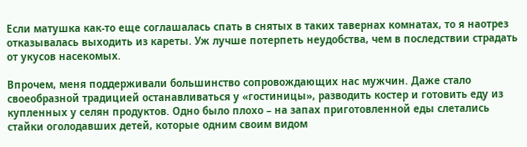Если матушка как-то еще соглашалась спать в снятых в таких тавернах комнатах, то я наотрез отказывалась выходить из кареты. Уж лучше потерпеть неудобства, чем в последствии страдать от укусов насекомых.

Впрочем, меня поддерживали большинство сопровождающих нас мужчин. Даже стало своеобразной традицией останавливаться у «гостиницы», разводить костер и готовить еду из купленных у селян продуктов. Одно было плохо – на запах приготовленной еды слетались стайки оголодавших детей, которые одним своим видом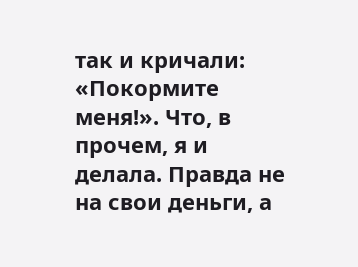так и кричали: «Покормите меня!». Что, в прочем, я и делала. Правда не на свои деньги, а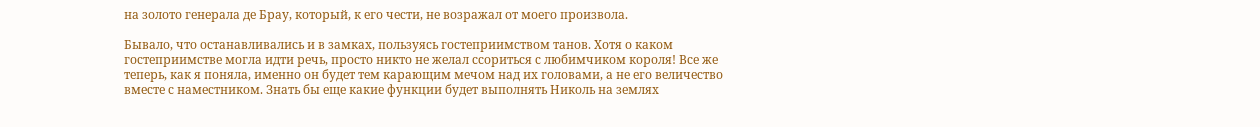на золото генерала де Брау, который, к его чести, не возражал от моего произвола.

Бывало, что останавливались и в замках, пользуясь гостеприимством танов. Хотя о каком гостеприимстве могла идти речь, просто никто не желал ссориться с любимчиком короля! Все же теперь, как я поняла, именно он будет тем карающим мечом над их головами, а не его величество вместе с наместником. Знать бы еще какие функции будет выполнять Николь на землях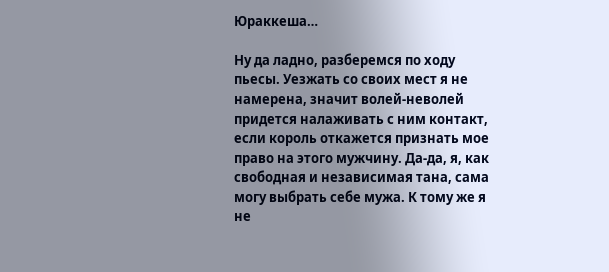Юраккеша…

Ну да ладно, разберемся по ходу пьесы. Уезжать со своих мест я не намерена, значит волей-неволей придется налаживать с ним контакт, если король откажется признать мое право на этого мужчину. Да-да, я, как свободная и независимая тана, сама могу выбрать себе мужа. К тому же я не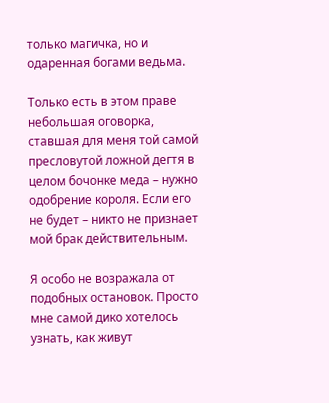только магичка, но и одаренная богами ведьма.

Только есть в этом праве небольшая оговорка, ставшая для меня той самой пресловутой ложной дегтя в целом бочонке меда – нужно одобрение короля. Если его не будет – никто не признает мой брак действительным.

Я особо не возражала от подобных остановок. Просто мне самой дико хотелось узнать, как живут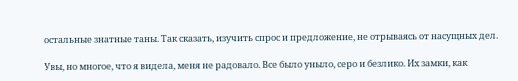остальные знатные таны. Так сказать, изучить спрос и предложение, не отрываясь от насущных дел.

Увы, но многое, что я видела, меня не радовало. Все было уныло, серо и безлико. Их замки, как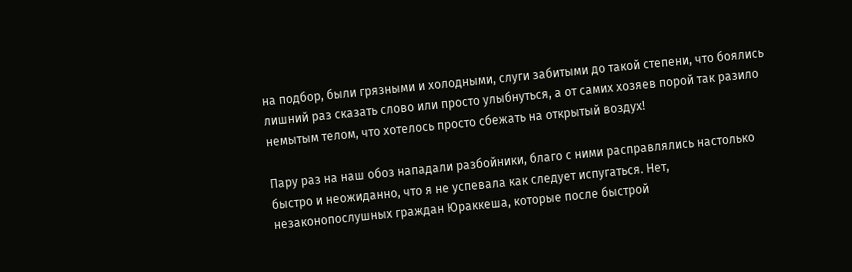на подбор, были грязными и холодными, слуги забитыми до такой степени, что боялись лишний раз сказать слово или просто улыбнуться, а от самих хозяев порой так разило немытым телом, что хотелось просто сбежать на открытый воздух!

Пару раз на наш обоз нападали разбойники, благо с ними расправлялись настолько быстро и неожиданно, что я не успевала как следует испугаться. Нет, незаконопослушных граждан Юраккеша, которые после быстрой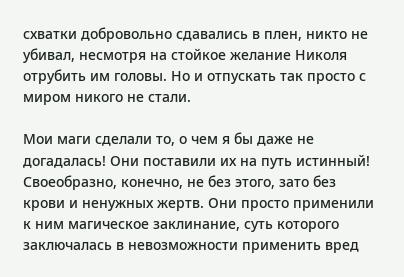схватки добровольно сдавались в плен, никто не убивал, несмотря на стойкое желание Николя отрубить им головы. Но и отпускать так просто с миром никого не стали.

Мои маги сделали то, о чем я бы даже не догадалась! Они поставили их на путь истинный! Своеобразно, конечно, не без этого, зато без крови и ненужных жертв. Они просто применили к ним магическое заклинание, суть которого заключалась в невозможности применить вред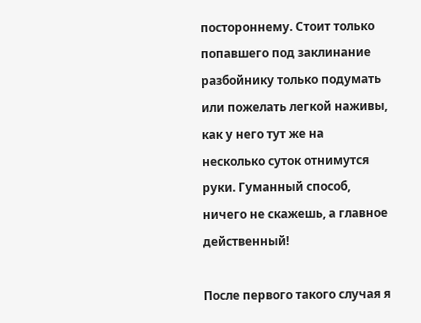постороннему. Стоит только попавшего под заклинание разбойнику только подумать или пожелать легкой наживы, как у него тут же на несколько суток отнимутся руки. Гуманный способ, ничего не скажешь, а главное действенный!

После первого такого случая я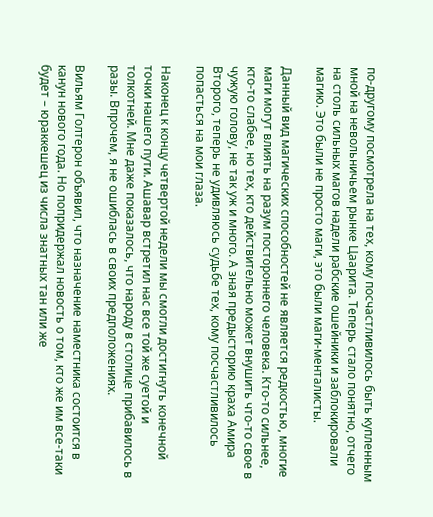по-другому посмотрела на тех, кому посчастливилось быть купленным мной на невольничьем рынке Цаарита. Теперь стало понятно, отчего на столь сильных магов надели рабские ошейники и заблокировали магию. Это были не просто маги, это были маги-менталисты.

Данный вид магических способностей не является редкостью, многие маги могут влиять на разум постороннего человека. Кто-то сильнее, кто-то слабее, но тех, кто действительно может внушить что-то свое в чужую голову, не так уж и много. А зная предысторию краха Амира Второго, теперь не удивляюсь судьбе тех, кому посчастливилось попасться на мои глаза.

Наконец к концу четвертой недели мы смогли достигнуть конечной точки нашего пути. Ашавар встретил нас все той же суетой и толкотней. Мне даже показалось, что народу в столице прибавилось в разы. Впрочем, я не ошиблась в своих предположениях.

Вильям Голтерон объявил, что назначение наместника состоится в канун нового года. Но попридержал новость о том, кто же им все-таки будет – юраккешец из числа знатных тан или же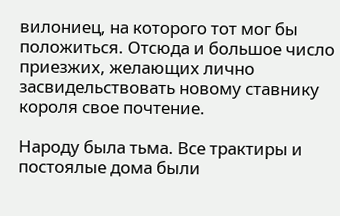вилониец, на которого тот мог бы положиться. Отсюда и большое число приезжих, желающих лично засвидельствовать новому ставнику короля свое почтение.

Народу была тьма. Все трактиры и постоялые дома были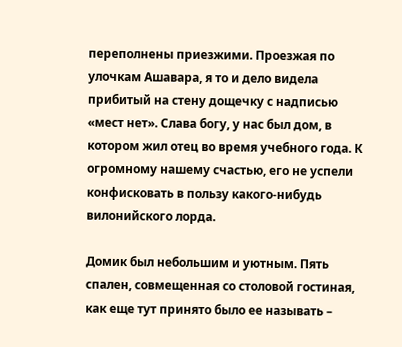переполнены приезжими. Проезжая по улочкам Ашавара, я то и дело видела прибитый на стену дощечку с надписью «мест нет». Слава богу, у нас был дом, в котором жил отец во время учебного года. К огромному нашему счастью, его не успели конфисковать в пользу какого-нибудь вилонийского лорда.

Домик был небольшим и уютным. Пять спален, совмещенная со столовой гостиная, как еще тут принято было ее называть –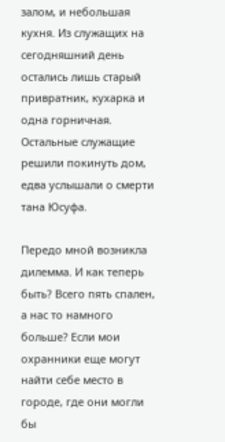залом, и небольшая кухня. Из служащих на сегодняшний день остались лишь старый привратник, кухарка и одна горничная. Остальные служащие решили покинуть дом, едва услышали о смерти тана Юсуфа.

Передо мной возникла дилемма. И как теперь быть? Всего пять спален, а нас то намного больше? Если мои охранники еще могут найти себе место в городе, где они могли бы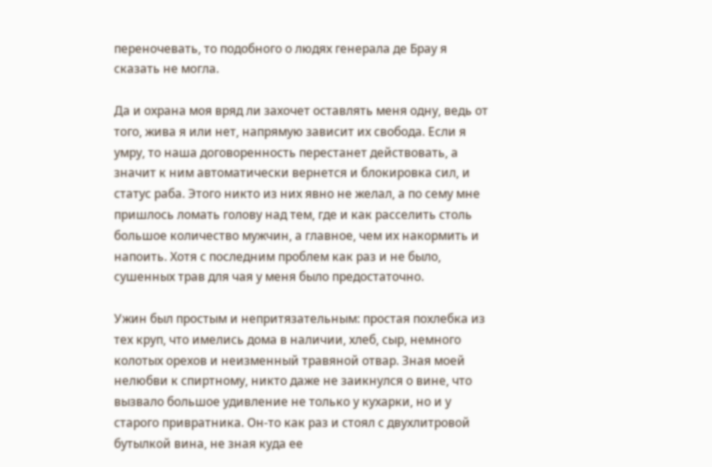переночевать, то подобного о людях генерала де Брау я сказать не могла.

Да и охрана моя вряд ли захочет оставлять меня одну, ведь от того, жива я или нет, напрямую зависит их свобода. Если я умру, то наша договоренность перестанет действовать, а значит к ним автоматически вернется и блокировка сил, и статус раба. Этого никто из них явно не желал, а по сему мне пришлось ломать голову над тем, где и как расселить столь большое количество мужчин, а главное, чем их накормить и напоить. Хотя с последним проблем как раз и не было, сушенных трав для чая у меня было предостаточно.

Ужин был простым и непритязательным: простая похлебка из тех круп, что имелись дома в наличии, хлеб, сыр, немного колотых орехов и неизменный травяной отвар. Зная моей нелюбви к спиртному, никто даже не заикнулся о вине, что вызвало большое удивление не только у кухарки, но и у старого привратника. Он-то как раз и стоял с двухлитровой бутылкой вина, не зная куда ее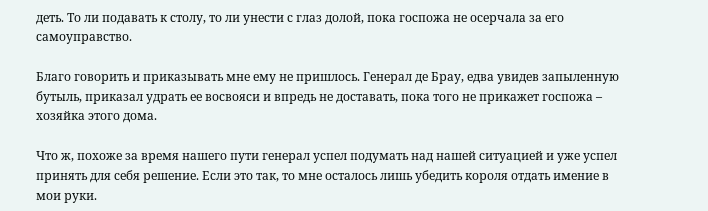деть. То ли подавать к столу, то ли унести с глаз долой, пока госпожа не осерчала за его самоуправство.

Благо говорить и приказывать мне ему не пришлось. Генерал де Брау, едва увидев запыленную бутыль, приказал удрать ее восвояси и впредь не доставать, пока того не прикажет госпожа – хозяйка этого дома.

Что ж, похоже за время нашего пути генерал успел подумать над нашей ситуацией и уже успел принять для себя решение. Если это так, то мне осталось лишь убедить короля отдать имение в мои руки.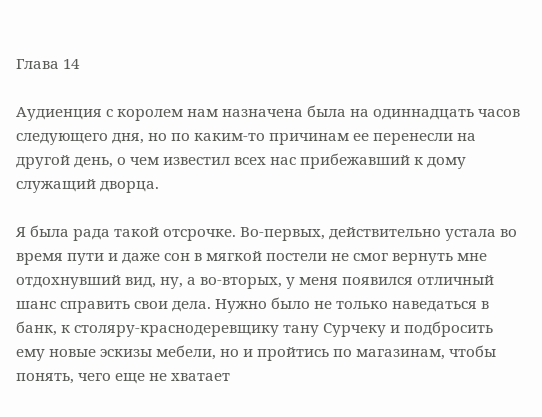Глава 14

Аудиенция с королем нам назначена была на одиннадцать часов следующего дня, но по каким-то причинам ее перенесли на другой день, о чем известил всех нас прибежавший к дому служащий дворца.

Я была рада такой отсрочке. Во-первых, действительно устала во время пути и даже сон в мягкой постели не смог вернуть мне отдохнувший вид, ну, а во-вторых, у меня появился отличный шанс справить свои дела. Нужно было не только наведаться в банк, к столяру-краснодеревщику тану Сурчеку и подбросить ему новые эскизы мебели, но и пройтись по магазинам, чтобы понять, чего еще не хватает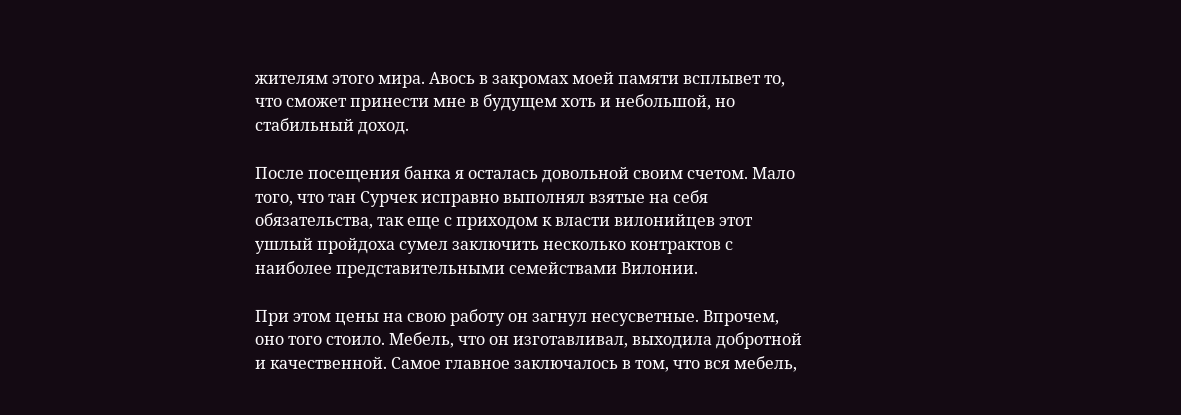жителям этого мира. Авось в закромах моей памяти всплывет то, что сможет принести мне в будущем хоть и небольшой, но стабильный доход.

После посещения банка я осталась довольной своим счетом. Мало того, что тан Сурчек исправно выполнял взятые на себя обязательства, так еще с приходом к власти вилонийцев этот ушлый пройдоха сумел заключить несколько контрактов с наиболее представительными семействами Вилонии.

При этом цены на свою работу он загнул несусветные. Впрочем, оно того стоило. Мебель, что он изготавливал, выходила добротной и качественной. Самое главное заключалось в том, что вся мебель,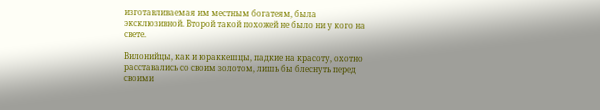изготавливаемая им местным богатеям, была эксклюзивной. Второй такой похожей не было ни у кого на свете.

Вилонийцы, как и юраккешцы, падкие на красоту, охотно расставались со своим золотом, лишь бы блеснуть перед своими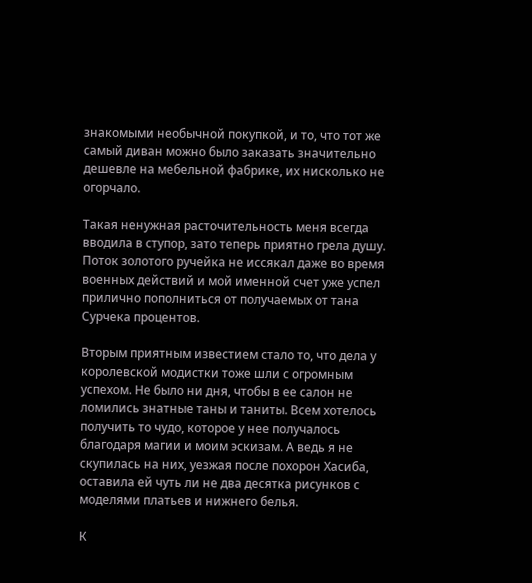знакомыми необычной покупкой, и то, что тот же самый диван можно было заказать значительно дешевле на мебельной фабрике, их нисколько не огорчало.

Такая ненужная расточительность меня всегда вводила в ступор, зато теперь приятно грела душу. Поток золотого ручейка не иссякал даже во время военных действий и мой именной счет уже успел прилично пополниться от получаемых от тана Сурчека процентов.

Вторым приятным известием стало то, что дела у королевской модистки тоже шли с огромным успехом. Не было ни дня, чтобы в ее салон не ломились знатные таны и таниты. Всем хотелось получить то чудо, которое у нее получалось благодаря магии и моим эскизам. А ведь я не скупилась на них, уезжая после похорон Хасиба, оставила ей чуть ли не два десятка рисунков с моделями платьев и нижнего белья.

К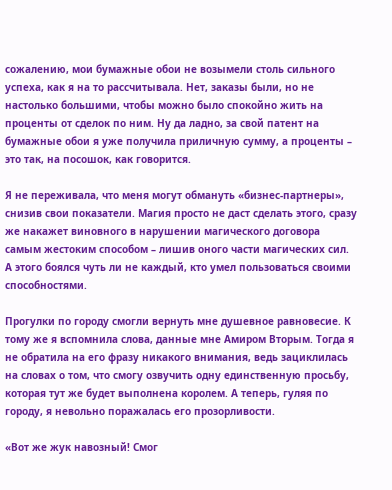сожалению, мои бумажные обои не возымели столь сильного успеха, как я на то рассчитывала. Нет, заказы были, но не настолько большими, чтобы можно было спокойно жить на проценты от сделок по ним. Ну да ладно, за свой патент на бумажные обои я уже получила приличную сумму, а проценты – это так, на посошок, как говорится.

Я не переживала, что меня могут обмануть «бизнес-партнеры», снизив свои показатели. Магия просто не даст сделать этого, сразу же накажет виновного в нарушении магического договора самым жестоким способом – лишив оного части магических сил. А этого боялся чуть ли не каждый, кто умел пользоваться своими способностями.

Прогулки по городу смогли вернуть мне душевное равновесие. К тому же я вспомнила слова, данные мне Амиром Вторым. Тогда я не обратила на его фразу никакого внимания, ведь зациклилась на словах о том, что смогу озвучить одну единственную просьбу, которая тут же будет выполнена королем. А теперь, гуляя по городу, я невольно поражалась его прозорливости.

«Вот же жук навозный! Смог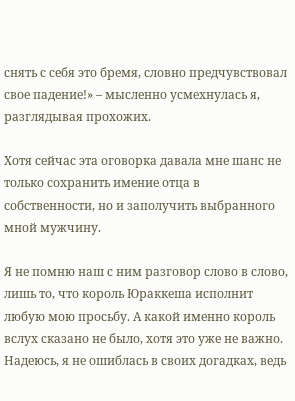снять с себя это бремя, словно предчувствовал свое падение!» – мысленно усмехнулась я, разглядывая прохожих.

Хотя сейчас эта оговорка давала мне шанс не только сохранить имение отца в собственности, но и заполучить выбранного мной мужчину.

Я не помню наш с ним разговор слово в слово, лишь то, что король Юраккеша исполнит любую мою просьбу. А какой именно король вслух сказано не было, хотя это уже не важно. Надеюсь, я не ошиблась в своих догадках, ведь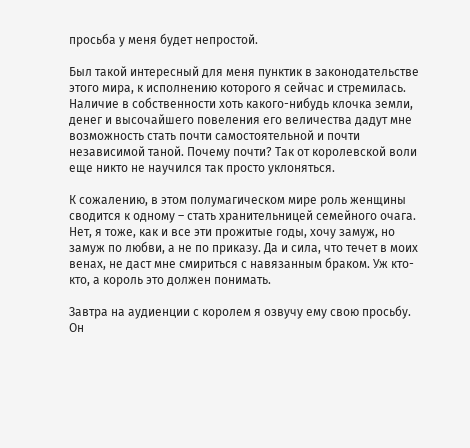просьба у меня будет непростой.

Был такой интересный для меня пунктик в законодательстве этого мира, к исполнению которого я сейчас и стремилась. Наличие в собственности хоть какого-нибудь клочка земли, денег и высочайшего повеления его величества дадут мне возможность стать почти самостоятельной и почти независимой таной. Почему почти? Так от королевской воли еще никто не научился так просто уклоняться.

К сожалению, в этом полумагическом мире роль женщины сводится к одному – стать хранительницей семейного очага. Нет, я тоже, как и все эти прожитые годы, хочу замуж, но замуж по любви, а не по приказу. Да и сила, что течет в моих венах, не даст мне смириться с навязанным браком. Уж кто-кто, а король это должен понимать.

Завтра на аудиенции с королем я озвучу ему свою просьбу. Он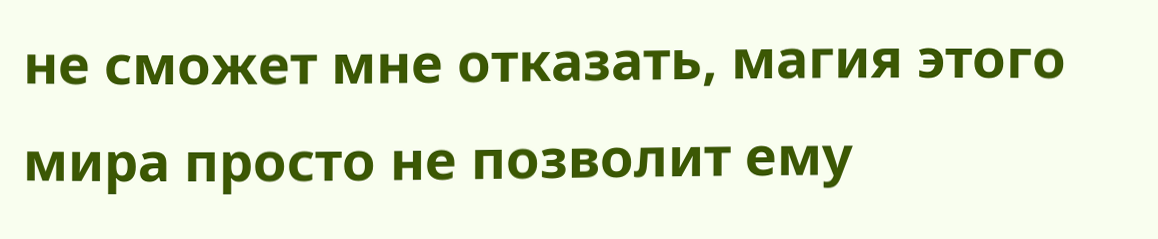не сможет мне отказать, магия этого мира просто не позволит ему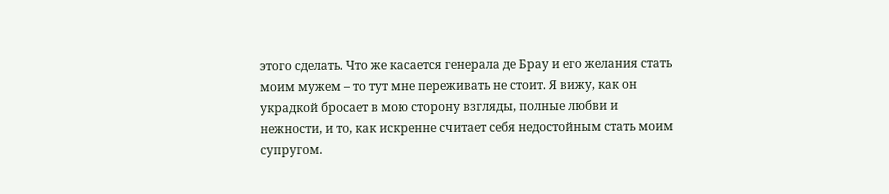этого сделать. Что же касается генерала де Брау и его желания стать моим мужем – то тут мне переживать не стоит. Я вижу, как он украдкой бросает в мою сторону взгляды, полные любви и нежности, и то, как искренне считает себя недостойным стать моим супругом.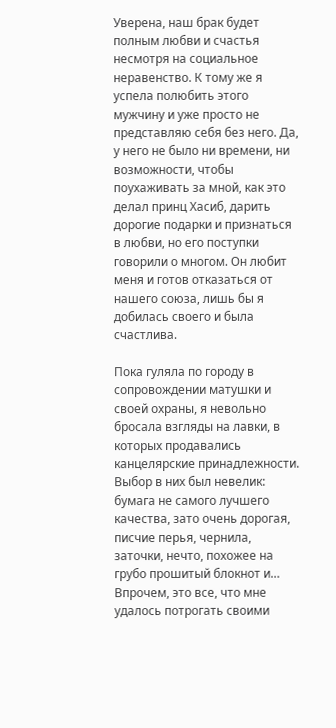Уверена, наш брак будет полным любви и счастья несмотря на социальное неравенство. К тому же я успела полюбить этого мужчину и уже просто не представляю себя без него. Да, у него не было ни времени, ни возможности, чтобы поухаживать за мной, как это делал принц Хасиб, дарить дорогие подарки и признаться в любви, но его поступки говорили о многом. Он любит меня и готов отказаться от нашего союза, лишь бы я добилась своего и была счастлива.

Пока гуляла по городу в сопровождении матушки и своей охраны, я невольно бросала взгляды на лавки, в которых продавались канцелярские принадлежности. Выбор в них был невелик: бумага не самого лучшего качества, зато очень дорогая, писчие перья, чернила, заточки, нечто, похожее на грубо прошитый блокнот и… Впрочем, это все, что мне удалось потрогать своими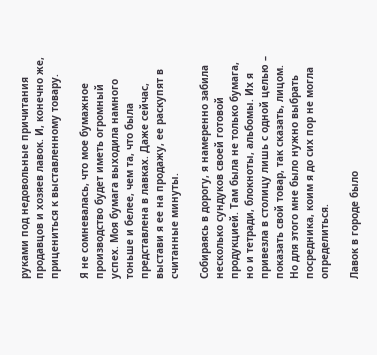руками под недовольные причитания продавцов и хозяев лавок. И, конечно же, прицениться к выставленному товару.

Я не сомневалась, что мое бумажное производство будет иметь огромный успех. Моя бумага выходила намного тоньше и белее, чем та, что была представлена в лавках. Даже сейчас, выстави я ее на продажу, ее раскупят в считанные минуты.

Собираясь в дорогу, я намеренно забила несколько сундуков своей готовой продукцией. Там была не только бумага, но и тетради, блокноты, альбомы. Их я привезла в столицу лишь с одной целью – показать свой товар, так сказать, лицом. Но для этого мне было нужно выбрать посредника, коим я до сих пор не могла определиться.

Лавок в городе было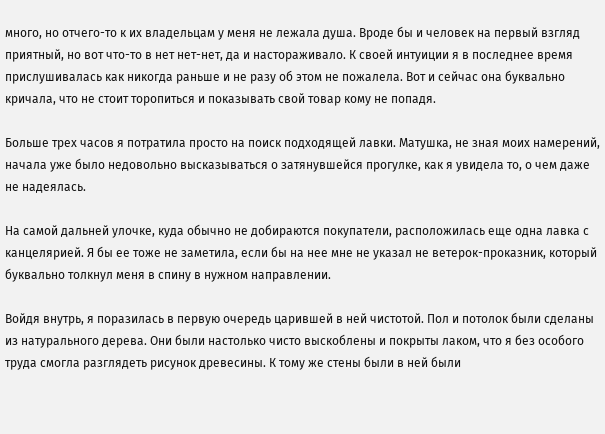много, но отчего-то к их владельцам у меня не лежала душа. Вроде бы и человек на первый взгляд приятный, но вот что-то в нет нет-нет, да и настораживало. К своей интуиции я в последнее время прислушивалась как никогда раньше и не разу об этом не пожалела. Вот и сейчас она буквально кричала, что не стоит торопиться и показывать свой товар кому не попадя.

Больше трех часов я потратила просто на поиск подходящей лавки. Матушка, не зная моих намерений, начала уже было недовольно высказываться о затянувшейся прогулке, как я увидела то, о чем даже не надеялась.

На самой дальней улочке, куда обычно не добираются покупатели, расположилась еще одна лавка с канцелярией. Я бы ее тоже не заметила, если бы на нее мне не указал не ветерок-проказник, который буквально толкнул меня в спину в нужном направлении.

Войдя внутрь, я поразилась в первую очередь царившей в ней чистотой. Пол и потолок были сделаны из натурального дерева. Они были настолько чисто выскоблены и покрыты лаком, что я без особого труда смогла разглядеть рисунок древесины. К тому же стены были в ней были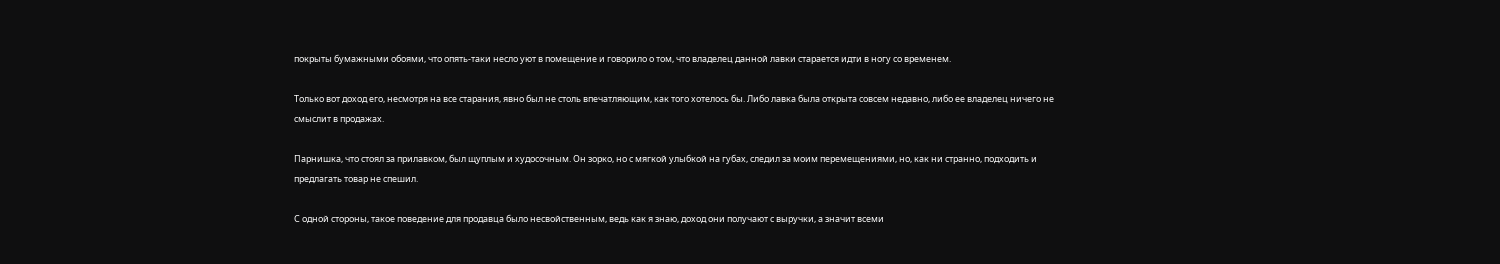покрыты бумажными обоями, что опять-таки несло уют в помещение и говорило о том, что владелец данной лавки старается идти в ногу со временем.

Только вот доход его, несмотря на все старания, явно был не столь впечатляющим, как того хотелось бы. Либо лавка была открыта совсем недавно, либо ее владелец ничего не смыслит в продажах.

Парнишка, что стоял за прилавком, был щуплым и худосочным. Он зорко, но с мягкой улыбкой на губах, следил за моим перемещениями, но, как ни странно, подходить и предлагать товар не спешил.

С одной стороны, такое поведение для продавца было несвойственным, ведь как я знаю, доход они получают с выручки, а значит всеми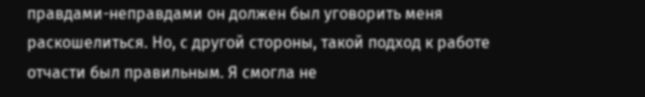правдами-неправдами он должен был уговорить меня раскошелиться. Но, с другой стороны, такой подход к работе отчасти был правильным. Я смогла не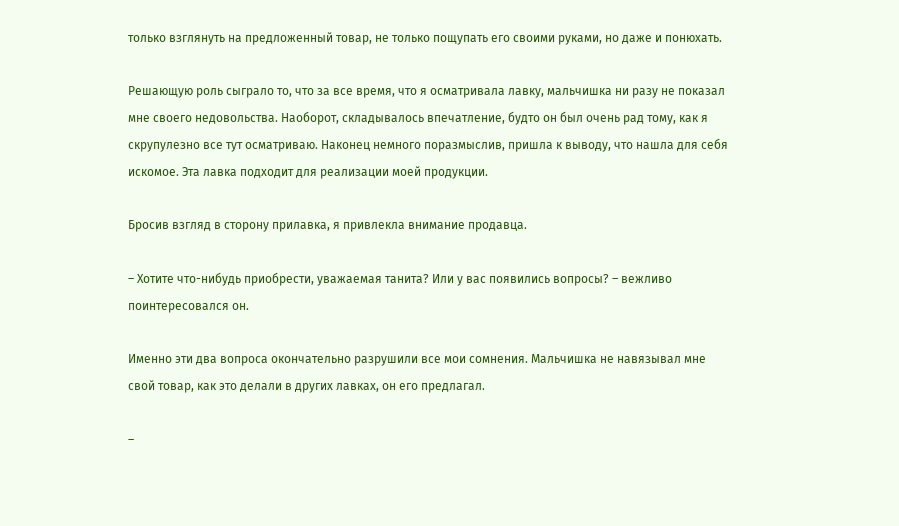только взглянуть на предложенный товар, не только пощупать его своими руками, но даже и понюхать.

Решающую роль сыграло то, что за все время, что я осматривала лавку, мальчишка ни разу не показал мне своего недовольства. Наоборот, складывалось впечатление, будто он был очень рад тому, как я скрупулезно все тут осматриваю. Наконец немного поразмыслив, пришла к выводу, что нашла для себя искомое. Эта лавка подходит для реализации моей продукции.

Бросив взгляд в сторону прилавка, я привлекла внимание продавца.

– Хотите что-нибудь приобрести, уважаемая танита? Или у вас появились вопросы? – вежливо поинтересовался он.

Именно эти два вопроса окончательно разрушили все мои сомнения. Мальчишка не навязывал мне свой товар, как это делали в других лавках, он его предлагал.

–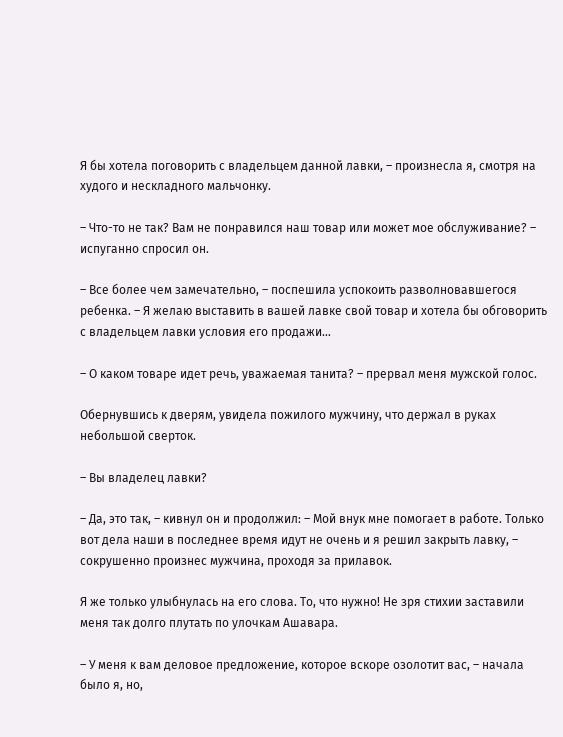Я бы хотела поговорить с владельцем данной лавки, – произнесла я, смотря на худого и нескладного мальчонку.

– Что-то не так? Вам не понравился наш товар или может мое обслуживание? – испуганно спросил он.

– Все более чем замечательно, – поспешила успокоить разволновавшегося ребенка. – Я желаю выставить в вашей лавке свой товар и хотела бы обговорить с владельцем лавки условия его продажи…

– О каком товаре идет речь, уважаемая танита? – прервал меня мужской голос.

Обернувшись к дверям, увидела пожилого мужчину, что держал в руках небольшой сверток.

– Вы владелец лавки?

– Да, это так, – кивнул он и продолжил: – Мой внук мне помогает в работе. Только вот дела наши в последнее время идут не очень и я решил закрыть лавку, – сокрушенно произнес мужчина, проходя за прилавок.

Я же только улыбнулась на его слова. То, что нужно! Не зря стихии заставили меня так долго плутать по улочкам Ашавара.

– У меня к вам деловое предложение, которое вскоре озолотит вас, – начала было я, но,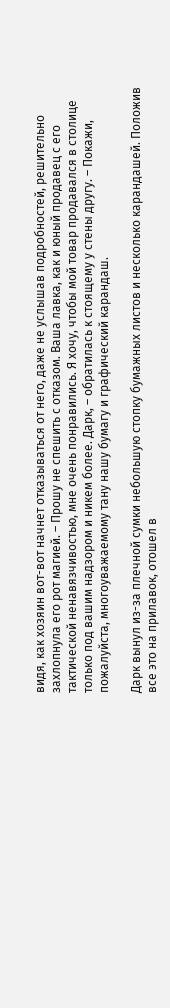видя, как хозяин вот-вот начнет отказываться от него, даже не услышав подробностей, решительно захлопнула его рот магией. – Прошу не спешить с отказом. Ваша лавка, как и юный продавец с его тактической ненавязчивостью, мне очень понравились. Я хочу, чтобы мой товар продавался в столице только под вашим надзором и никем более. Дарк, – обратилась к стоящему у стены другу. – Покажи, пожалуйста, многоуважаемому тану нашу бумагу и графический карандаш.

Дарк вынул из-за плечной сумки небольшую стопку бумажных листов и несколько карандашей. Положив все это на прилавок, отошел в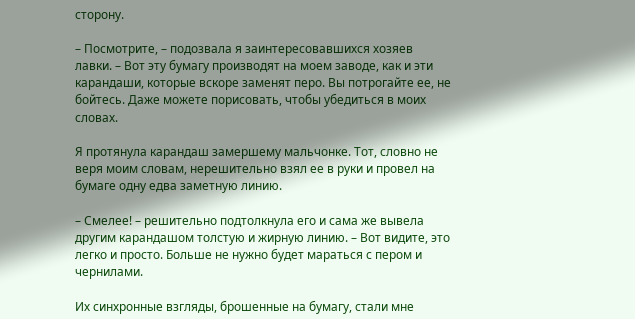сторону.

– Посмотрите, – подозвала я заинтересовавшихся хозяев лавки. – Вот эту бумагу производят на моем заводе, как и эти карандаши, которые вскоре заменят перо. Вы потрогайте ее, не бойтесь. Даже можете порисовать, чтобы убедиться в моих словах.

Я протянула карандаш замершему мальчонке. Тот, словно не веря моим словам, нерешительно взял ее в руки и провел на бумаге одну едва заметную линию.

– Смелее! – решительно подтолкнула его и сама же вывела другим карандашом толстую и жирную линию. – Вот видите, это легко и просто. Больше не нужно будет мараться с пером и чернилами.

Их синхронные взгляды, брошенные на бумагу, стали мне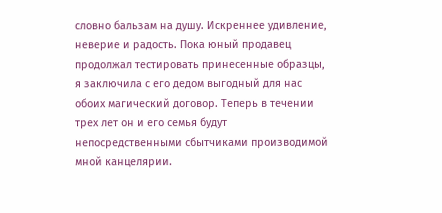словно бальзам на душу. Искреннее удивление, неверие и радость. Пока юный продавец продолжал тестировать принесенные образцы, я заключила с его дедом выгодный для нас обоих магический договор. Теперь в течении трех лет он и его семья будут непосредственными сбытчиками производимой мной канцелярии.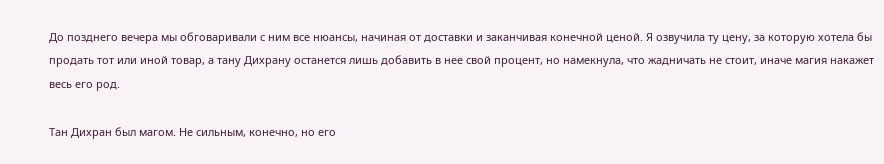До позднего вечера мы обговаривали с ним все нюансы, начиная от доставки и заканчивая конечной ценой. Я озвучила ту цену, за которую хотела бы продать тот или иной товар, а тану Дихрану останется лишь добавить в нее свой процент, но намекнула, что жадничать не стоит, иначе магия накажет весь его род.

Тан Дихран был магом. Не сильным, конечно, но его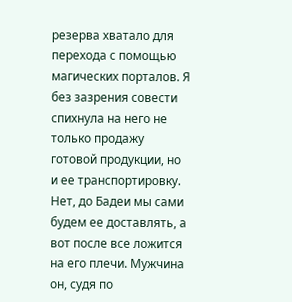резерва хватало для перехода с помощью магических порталов. Я без зазрения совести спихнула на него не только продажу готовой продукции, но и ее транспортировку. Нет, до Бадеи мы сами будем ее доставлять, а вот после все ложится на его плечи. Мужчина он, судя по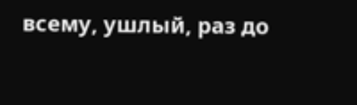всему, ушлый, раз до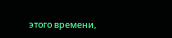этого времени,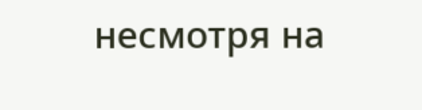несмотря на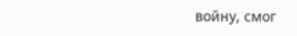войну, смог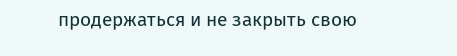продержаться и не закрыть свою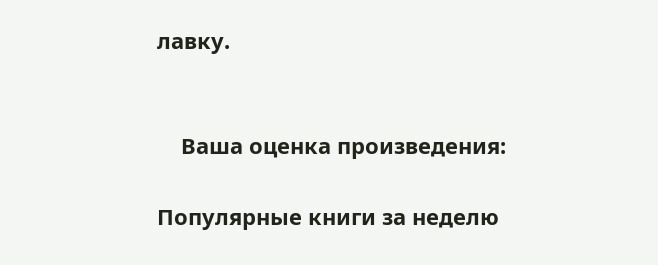лавку.


    Ваша оценка произведения:

Популярные книги за неделю